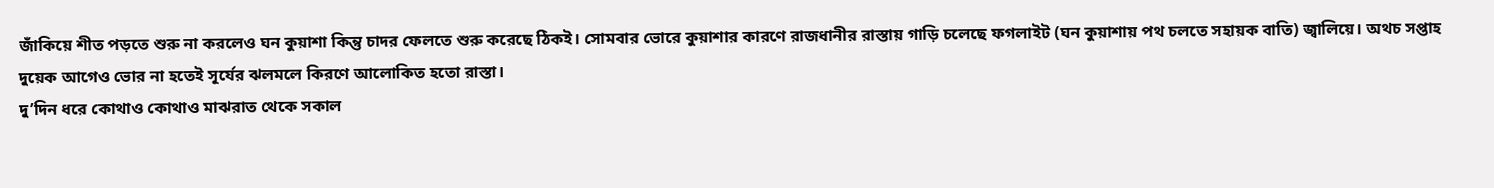জাঁকিয়ে শীত পড়তে শুরু না করলেও ঘন কুয়াশা কিন্তু চাদর ফেলতে শুরু করেছে ঠিকই। সোমবার ভোরে কুয়াশার কারণে রাজধানীর রাস্তায় গাড়ি চলেছে ফগলাইট (ঘন কুয়াশায় পথ চলতে সহায়ক বাতি) জ্বালিয়ে। অথচ সপ্তাহ দুয়েক আগেও ভোর না হতেই সূর্যের ঝলমলে কিরণে আলোকিত হতো রাস্তা।
দু’দিন ধরে কোথাও কোথাও মাঝরাত থেকে সকাল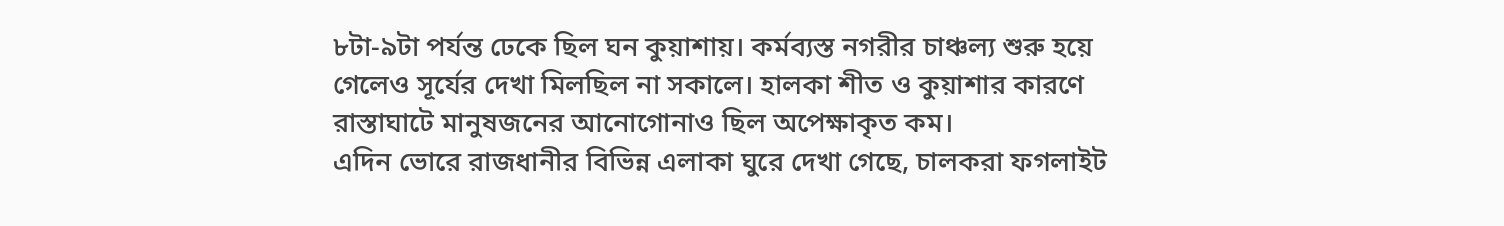৮টা-৯টা পর্যন্ত ঢেকে ছিল ঘন কুয়াশায়। কর্মব্যস্ত নগরীর চাঞ্চল্য শুরু হয়ে গেলেও সূর্যের দেখা মিলছিল না সকালে। হালকা শীত ও কুয়াশার কারণে রাস্তাঘাটে মানুষজনের আনোগোনাও ছিল অপেক্ষাকৃত কম।
এদিন ভোরে রাজধানীর বিভিন্ন এলাকা ঘুরে দেখা গেছে, চালকরা ফগলাইট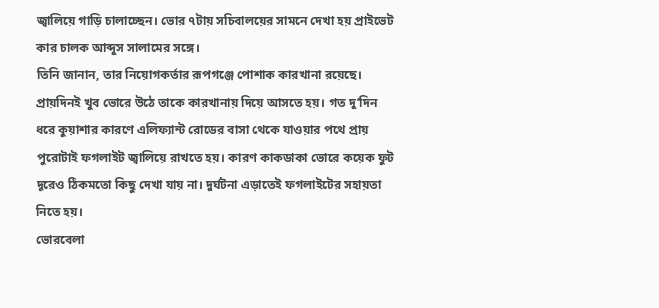জ্বালিয়ে গাড়ি চালাচ্ছেন। ভোর ৭টায় সচিবালয়ের সামনে দেখা হয় প্রাইভেট কার চালক আব্দুস সালামের সঙ্গে।
তিনি জানান, তার নিয়োগকর্তার রূপগঞ্জে পোশাক কারখানা রয়েছে। প্রায়দিনই খুব ভোরে উঠে তাকে কারখানায় দিয়ে আসতে হয়। গত দু’দিন ধরে কুয়াশার কারণে এলিফ্যান্ট রোডের বাসা থেকে যাওয়ার পথে প্রায় পুরোটাই ফগলাইট জ্বালিয়ে রাখতে হয়। কারণ কাকডাকা ভোরে কয়েক ফুট দূরেও ঠিকমতো কিছু দেখা যায় না। দুর্ঘটনা এড়াতেই ফগলাইটের সহায়তা নিতে হয়।
ভোরবেলা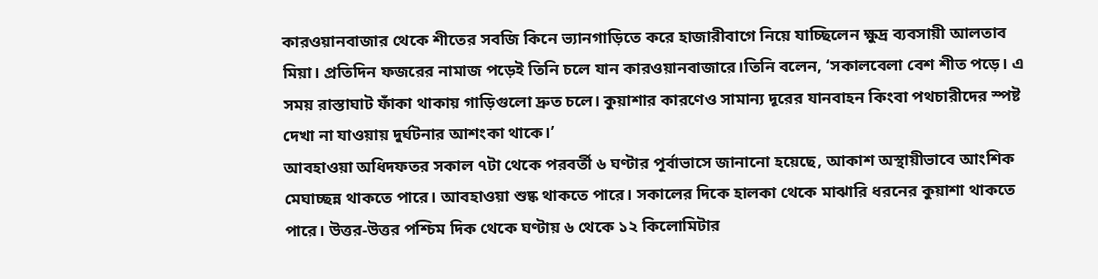কারওয়ানবাজার থেকে শীতের সবজি কিনে ভ্যানগাড়িতে করে হাজারীবাগে নিয়ে যাচ্ছিলেন ক্ষুদ্র ব্যবসায়ী আলতাব মিয়া। প্রতিদিন ফজরের নামাজ পড়েই তিনি চলে যান কারওয়ানবাজারে।তিনি বলেন, ‘সকালবেলা বেশ শীত পড়ে। এ সময় রাস্তাঘাট ফাঁকা থাকায় গাড়িগুলো দ্রুত চলে। কুয়াশার কারণেও সামান্য দূরের যানবাহন কিংবা পথচারীদের স্পষ্ট দেখা না যাওয়ায় দুর্ঘটনার আশংকা থাকে।’
আবহাওয়া অধিদফতর সকাল ৭টা থেকে পরবর্তী ৬ ঘণ্টার পূর্বাভাসে জানানো হয়েছে, আকাশ অস্থায়ীভাবে আংশিক মেঘাচ্ছন্ন থাকতে পারে। আবহাওয়া শুষ্ক থাকতে পারে। সকালের দিকে হালকা থেকে মাঝারি ধরনের কুয়াশা থাকতে পারে। উত্তর-উত্তর পশ্চিম দিক থেকে ঘণ্টায় ৬ থেকে ১২ কিলোমিটার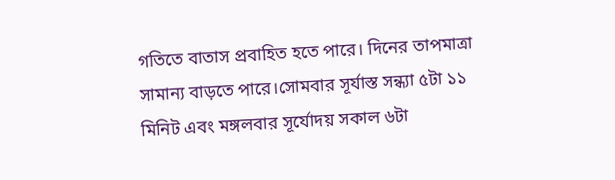গতিতে বাতাস প্রবাহিত হতে পারে। দিনের তাপমাত্রা সামান্য বাড়তে পারে।সোমবার সূর্যাস্ত সন্ধ্যা ৫টা ১১ মিনিট এবং মঙ্গলবার সূর্যোদয় সকাল ৬টা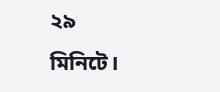২৯ মিনিটে।